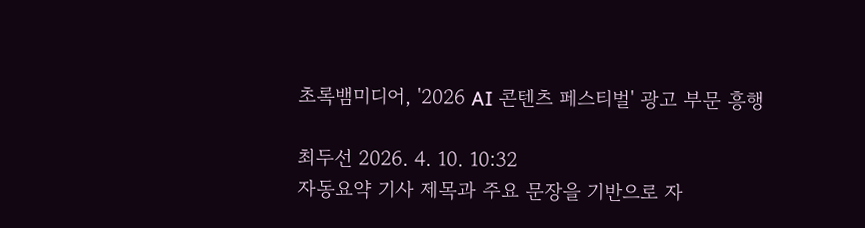초록뱀미디어, '2026 AI 콘텐츠 페스티벌' 광고 부문 흥행

최두선 2026. 4. 10. 10:32
자동요약 기사 제목과 주요 문장을 기반으로 자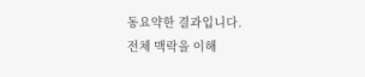동요약한 결과입니다.
전체 맥락을 이해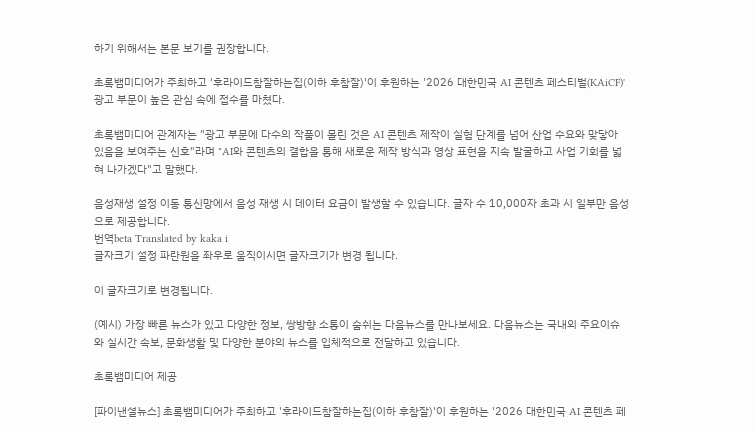하기 위해서는 본문 보기를 권장합니다.

초록뱀미디어가 주최하고 '후라이드참잘하는집(이하 후참잘)'이 후원하는 '2026 대한민국 AI 콘텐츠 페스티벌(KAiCF)' 광고 부문이 높은 관심 속에 접수를 마쳤다.

초록뱀미디어 관계자는 "광고 부문에 다수의 작품이 몰린 것은 AI 콘텐츠 제작이 실험 단계를 넘어 산업 수요와 맞닿아 있음을 보여주는 신호"라며 "AI와 콘텐츠의 결합을 통해 새로운 제작 방식과 영상 표현을 지속 발굴하고 사업 기회를 넓혀 나가겠다"고 말했다.

음성재생 설정 이동 통신망에서 음성 재생 시 데이터 요금이 발생할 수 있습니다. 글자 수 10,000자 초과 시 일부만 음성으로 제공합니다.
번역beta Translated by kaka i
글자크기 설정 파란원을 좌우로 움직이시면 글자크기가 변경 됩니다.

이 글자크기로 변경됩니다.

(예시) 가장 빠른 뉴스가 있고 다양한 정보, 쌍방향 소통이 숨쉬는 다음뉴스를 만나보세요. 다음뉴스는 국내외 주요이슈와 실시간 속보, 문화생활 및 다양한 분야의 뉴스를 입체적으로 전달하고 있습니다.

초록뱀미디어 제공

[파이낸셜뉴스] 초록뱀미디어가 주최하고 '후라이드참잘하는집(이하 후참잘)'이 후원하는 '2026 대한민국 AI 콘텐츠 페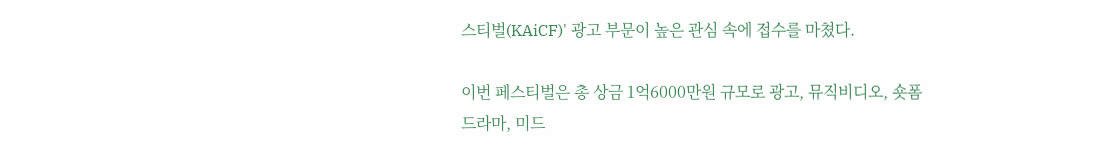스티벌(KAiCF)' 광고 부문이 높은 관심 속에 접수를 마쳤다.

이번 페스티벌은 총 상금 1억6000만원 규모로 광고, 뮤직비디오, 숏폼 드라마, 미드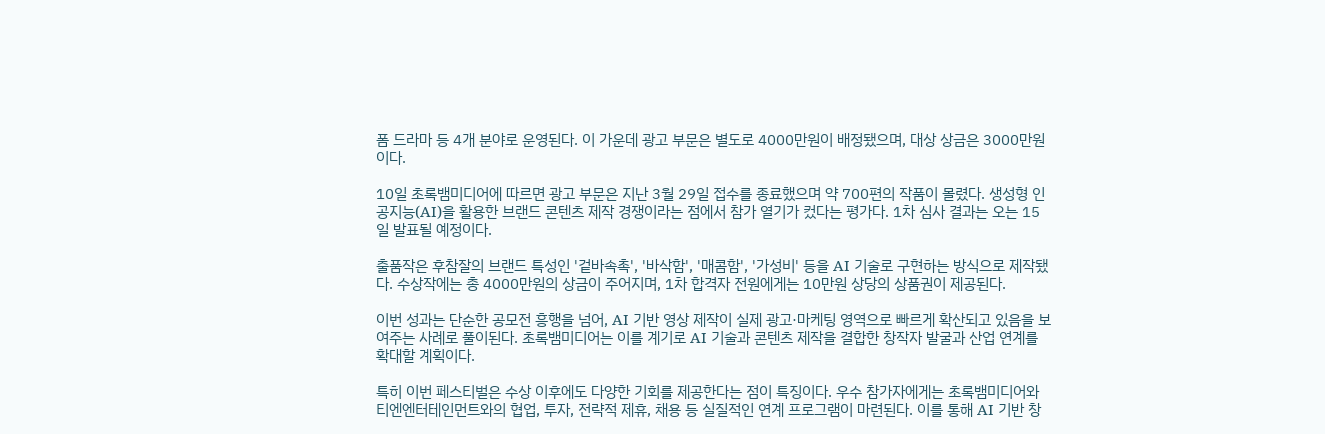폼 드라마 등 4개 분야로 운영된다. 이 가운데 광고 부문은 별도로 4000만원이 배정됐으며, 대상 상금은 3000만원이다.

10일 초록뱀미디어에 따르면 광고 부문은 지난 3월 29일 접수를 종료했으며 약 700편의 작품이 몰렸다. 생성형 인공지능(AI)을 활용한 브랜드 콘텐츠 제작 경쟁이라는 점에서 참가 열기가 컸다는 평가다. 1차 심사 결과는 오는 15일 발표될 예정이다.

출품작은 후참잘의 브랜드 특성인 '겉바속촉', '바삭함', '매콤함', '가성비' 등을 AI 기술로 구현하는 방식으로 제작됐다. 수상작에는 총 4000만원의 상금이 주어지며, 1차 합격자 전원에게는 10만원 상당의 상품권이 제공된다.

이번 성과는 단순한 공모전 흥행을 넘어, AI 기반 영상 제작이 실제 광고·마케팅 영역으로 빠르게 확산되고 있음을 보여주는 사례로 풀이된다. 초록뱀미디어는 이를 계기로 AI 기술과 콘텐츠 제작을 결합한 창작자 발굴과 산업 연계를 확대할 계획이다.

특히 이번 페스티벌은 수상 이후에도 다양한 기회를 제공한다는 점이 특징이다. 우수 참가자에게는 초록뱀미디어와 티엔엔터테인먼트와의 협업, 투자, 전략적 제휴, 채용 등 실질적인 연계 프로그램이 마련된다. 이를 통해 AI 기반 창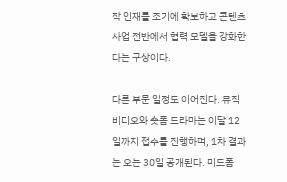작 인재를 조기에 확보하고 콘텐츠 사업 전반에서 협력 모델을 강화한다는 구상이다.

다른 부문 일정도 이어진다. 뮤직비디오와 숏폼 드라마는 이달 12일까지 접수를 진행하며, 1차 결과는 오는 30일 공개된다. 미드폼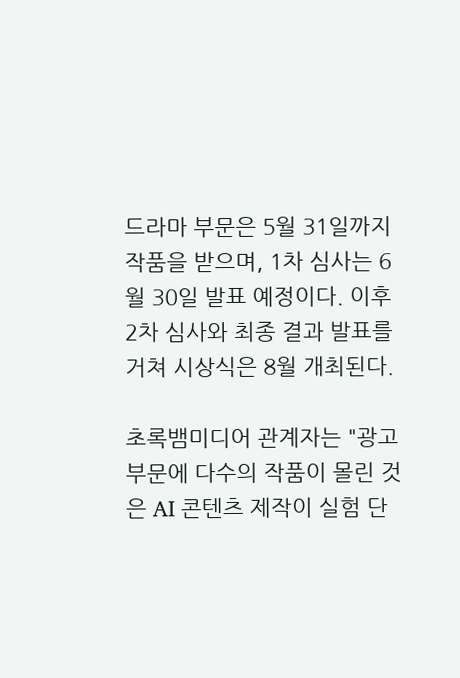드라마 부문은 5월 31일까지 작품을 받으며, 1차 심사는 6월 30일 발표 예정이다. 이후 2차 심사와 최종 결과 발표를 거쳐 시상식은 8월 개최된다.

초록뱀미디어 관계자는 "광고 부문에 다수의 작품이 몰린 것은 AI 콘텐츠 제작이 실험 단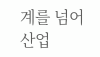계를 넘어 산업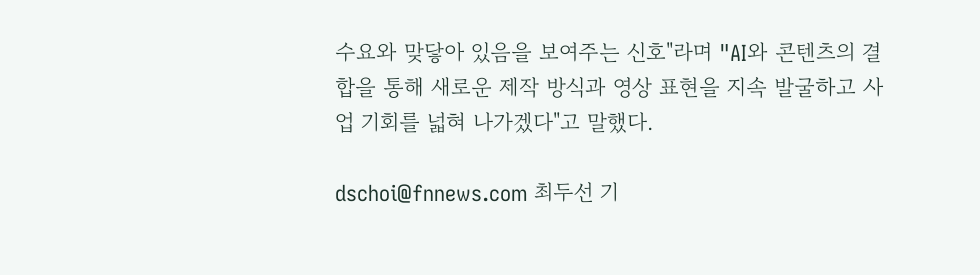수요와 맞닿아 있음을 보여주는 신호"라며 "AI와 콘텐츠의 결합을 통해 새로운 제작 방식과 영상 표현을 지속 발굴하고 사업 기회를 넓혀 나가겠다"고 말했다.

dschoi@fnnews.com 최두선 기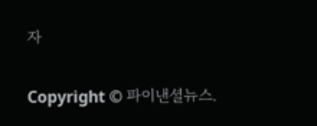자

Copyright © 파이낸셜뉴스.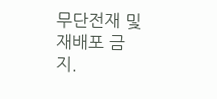무단전재 및 재배포 금지.